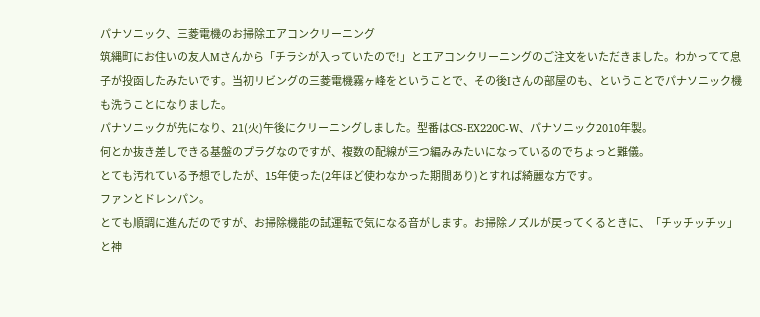パナソニック、三菱電機のお掃除エアコンクリーニング
筑縄町にお住いの友人Mさんから「チラシが入っていたので!」とエアコンクリーニングのご注文をいただきました。わかってて息子が投函したみたいです。当初リビングの三菱電機霧ヶ峰をということで、その後Iさんの部屋のも、ということでパナソニック機も洗うことになりました。
パナソニックが先になり、21(火)午後にクリーニングしました。型番はCS-EX220C-W、パナソニック2010年製。
何とか抜き差しできる基盤のプラグなのですが、複数の配線が三つ編みみたいになっているのでちょっと難儀。
とても汚れている予想でしたが、15年使った(2年ほど使わなかった期間あり)とすれば綺麗な方です。
ファンとドレンパン。
とても順調に進んだのですが、お掃除機能の試運転で気になる音がします。お掃除ノズルが戻ってくるときに、「チッチッチッ」と神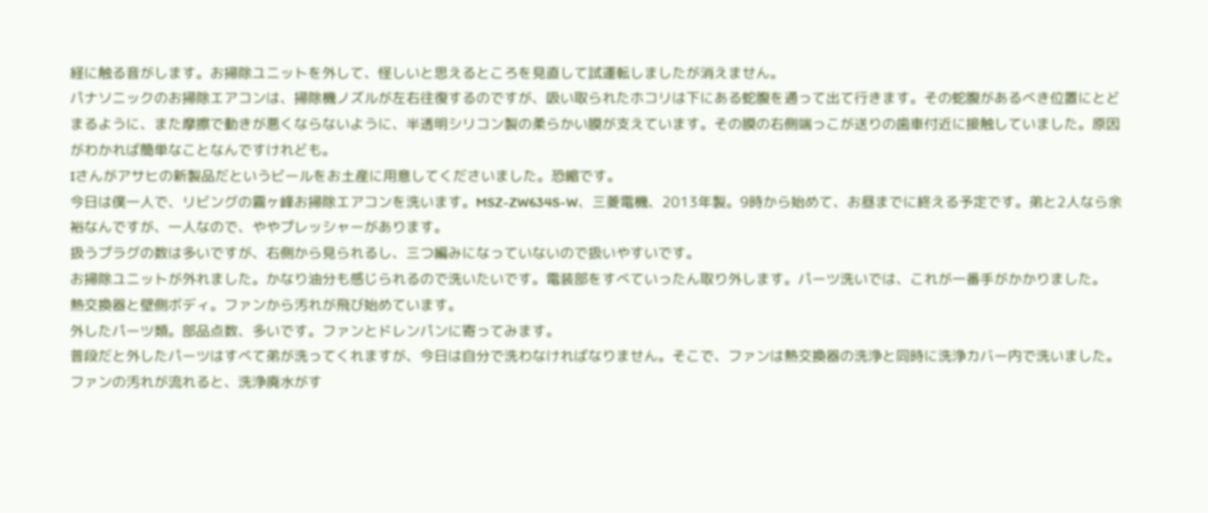経に触る音がします。お掃除ユニットを外して、怪しいと思えるところを見直して試運転しましたが消えません。
パナソニックのお掃除エアコンは、掃除機ノズルが左右往復するのですが、吸い取られたホコリは下にある蛇腹を通って出て行きます。その蛇腹があるべき位置にとどまるように、また摩擦で動きが悪くならないように、半透明シリコン製の柔らかい膜が支えています。その膜の右側端っこが送りの歯車付近に接触していました。原因がわかれば簡単なことなんですけれども。
Iさんがアサヒの新製品だというビールをお土産に用意してくださいました。恐縮です。
今日は僕一人で、リビングの霧ヶ峰お掃除エアコンを洗います。MSZ-ZW634S-W、三菱電機、2013年製。9時から始めて、お昼までに終える予定です。弟と2人なら余裕なんですが、一人なので、ややプレッシャーがあります。
扱うプラグの数は多いですが、右側から見られるし、三つ編みになっていないので扱いやすいです。
お掃除ユニットが外れました。かなり油分も感じられるので洗いたいです。電装部をすべていったん取り外します。パーツ洗いでは、これが一番手がかかりました。
熱交換器と壁側ボディ。ファンから汚れが飛び始めています。
外したパーツ類。部品点数、多いです。ファンとドレンパンに寄ってみます。
普段だと外したパーツはすべて弟が洗ってくれますが、今日は自分で洗わなければなりません。そこで、ファンは熱交換器の洗浄と同時に洗浄カバー内で洗いました。
ファンの汚れが流れると、洗浄廃水がす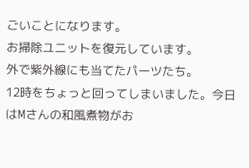ごいことになります。
お掃除ユニットを復元しています。
外で紫外線にも当てたパーツたち。
12時をちょっと回ってしまいました。今日はMさんの和風煮物がお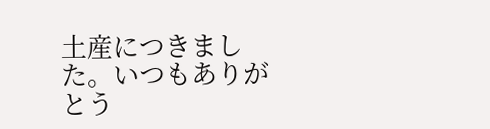土産につきました。いつもありがとう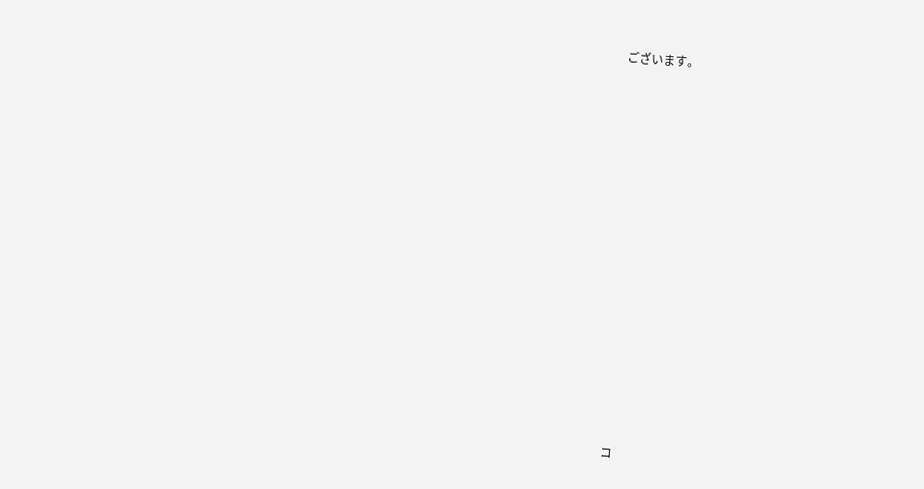ございます。



















コ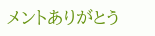メントありがとう